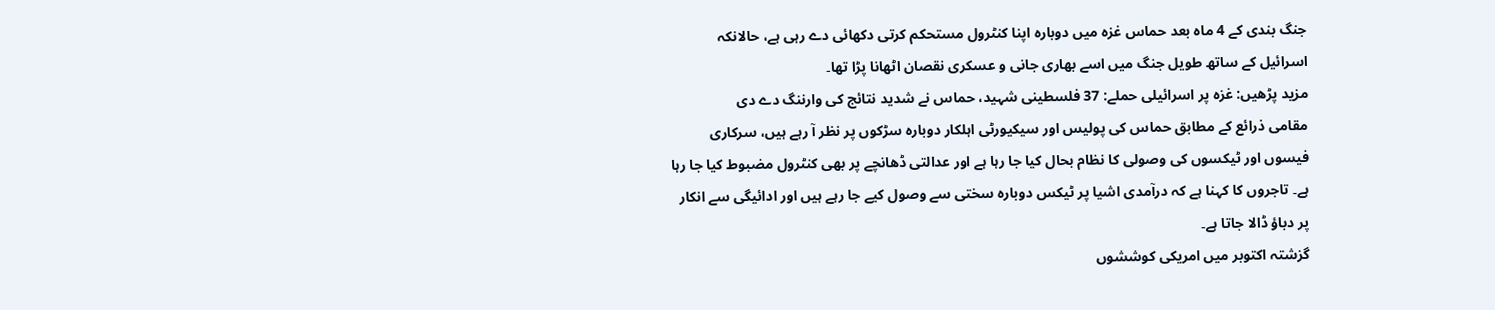جنگ بندی کے 4 ماہ بعد حماس غزہ میں دوبارہ اپنا کنٹرول مستحکم کرتی دکھائی دے رہی ہے، حالانکہ اسرائیل کے ساتھ طویل جنگ میں اسے بھاری جانی و عسکری نقصان اٹھانا پڑا تھا۔
مزید پڑھیں: غزہ پر اسرائیلی حملے: 37 فلسطینی شہید، حماس نے شدید نتائج کی وارننگ دے دی
مقامی ذرائع کے مطابق حماس کی پولیس اور سیکیورٹی اہلکار دوبارہ سڑکوں پر نظر آ رہے ہیں، سرکاری فیسوں اور ٹیکسوں کی وصولی کا نظام بحال کیا جا رہا ہے اور عدالتی ڈھانچے پر بھی کنٹرول مضبوط کیا جا رہا ہے۔ تاجروں کا کہنا ہے کہ درآمدی اشیا پر ٹیکس دوبارہ سختی سے وصول کیے جا رہے ہیں اور ادائیگی سے انکار پر دباؤ ڈالا جاتا ہے۔
گزشتہ اکتوبر میں امریکی کوششوں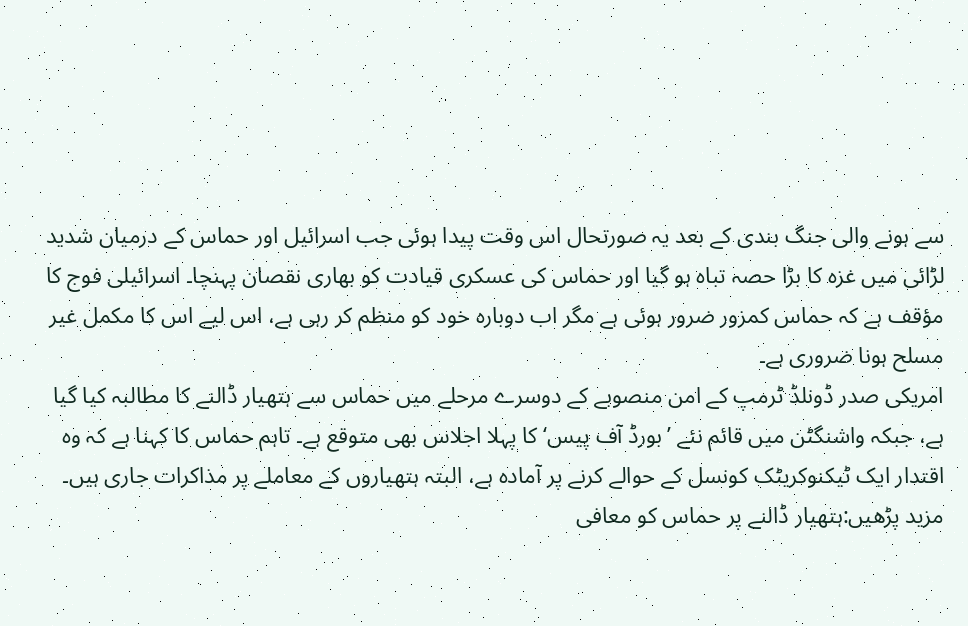سے ہونے والی جنگ بندی کے بعد یہ صورتحال اس وقت پیدا ہوئی جب اسرائیل اور حماس کے درمیان شدید لڑائی میں غزہ کا بڑا حصہ تباہ ہو گیا اور حماس کی عسکری قیادت کو بھاری نقصان پہنچا۔ اسرائیلی فوج کا مؤقف ہے کہ حماس کمزور ضرور ہوئی ہے مگر اب دوبارہ خود کو منظم کر رہی ہے، اس لیے اس کا مکمل غیر مسلح ہونا ضروری ہے۔
امریکی صدر ڈونلڈ ٹرمپ کے امن منصوبے کے دوسرے مرحلے میں حماس سے ہتھیار ڈالنے کا مطالبہ کیا گیا ہے، جبکہ واشنگٹن میں قائم نئے ’بورڈ آف پیس‘ کا پہلا اجلاس بھی متوقع ہے۔ تاہم حماس کا کہنا ہے کہ وہ اقتدار ایک ٹیکنوکریٹک کونسل کے حوالے کرنے پر آمادہ ہے، البتہ ہتھیاروں کے معاملے پر مذاکرات جاری ہیں۔
مزید پڑھیں:ہتھیار ڈالنے پر حماس کو معافی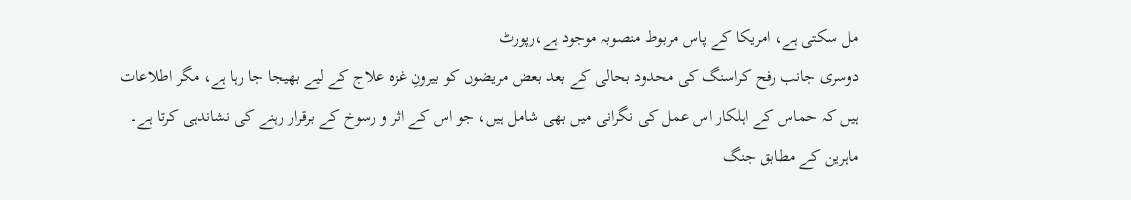مل سکتی ہے، امریکا کے پاس مربوط منصوبہ موجود ہے،رپورٹ
دوسری جانب رفح کراسنگ کی محدود بحالی کے بعد بعض مریضوں کو بیرونِ غزہ علاج کے لیے بھیجا جا رہا ہے، مگر اطلاعات ہیں کہ حماس کے اہلکار اس عمل کی نگرانی میں بھی شامل ہیں، جو اس کے اثر و رسوخ کے برقرار رہنے کی نشاندہی کرتا ہے۔
ماہرین کے مطابق جنگ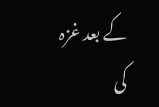کے بعد غزہ کی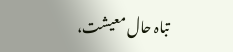تباہ حال معیشت،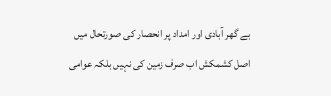بے گھر آبادی اور امداد پر انحصار کی صورتحال میں اصل کشمکش اب صرف زمین کی نہیں بلکہ عوامی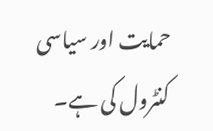حمایت اور سیاسی کنٹرول کی ہے۔